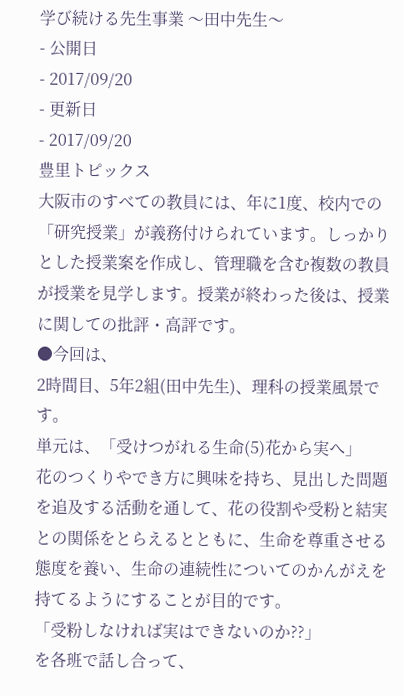学び続ける先生事業 〜田中先生〜
- 公開日
- 2017/09/20
- 更新日
- 2017/09/20
豊里トピックス
大阪市のすべての教員には、年に1度、校内での「研究授業」が義務付けられています。しっかりとした授業案を作成し、管理職を含む複数の教員が授業を見学します。授業が終わった後は、授業に関しての批評・高評です。
●今回は、
2時間目、5年2組(田中先生)、理科の授業風景です。
単元は、「受けつがれる生命(5)花から実へ」
花のつくりやでき方に興味を持ち、見出した問題を追及する活動を通して、花の役割や受粉と結実との関係をとらえるとともに、生命を尊重させる態度を養い、生命の連続性についてのかんがえを持てるようにすることが目的です。
「受粉しなければ実はできないのか??」
を各班で話し合って、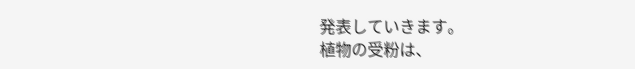発表していきます。
植物の受粉は、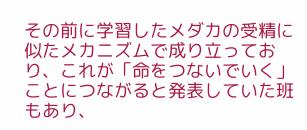その前に学習したメダカの受精に似たメカニズムで成り立っており、これが「命をつないでいく」ことにつながると発表していた班もあり、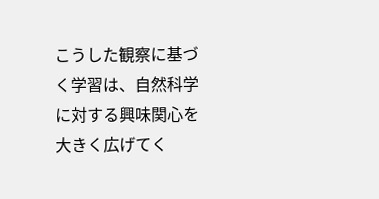こうした観察に基づく学習は、自然科学に対する興味関心を大きく広げてく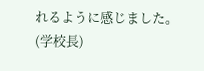れるように感じました。
(学校長)